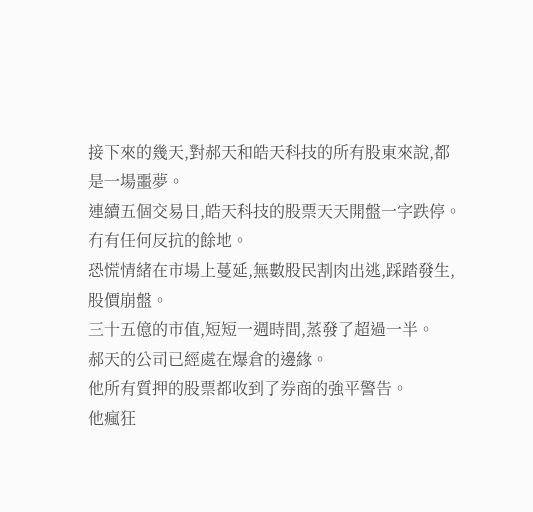接下來的幾天,對郝天和皓天科技的所有股東來說,都是一場噩夢。
連續五個交易日,皓天科技的股票天天開盤一字跌停。
冇有任何反抗的餘地。
恐慌情緒在市場上蔓延,無數股民割肉出逃,踩踏發生,股價崩盤。
三十五億的市值,短短一週時間,蒸發了超過一半。
郝天的公司已經處在爆倉的邊緣。
他所有質押的股票都收到了券商的強平警告。
他瘋狂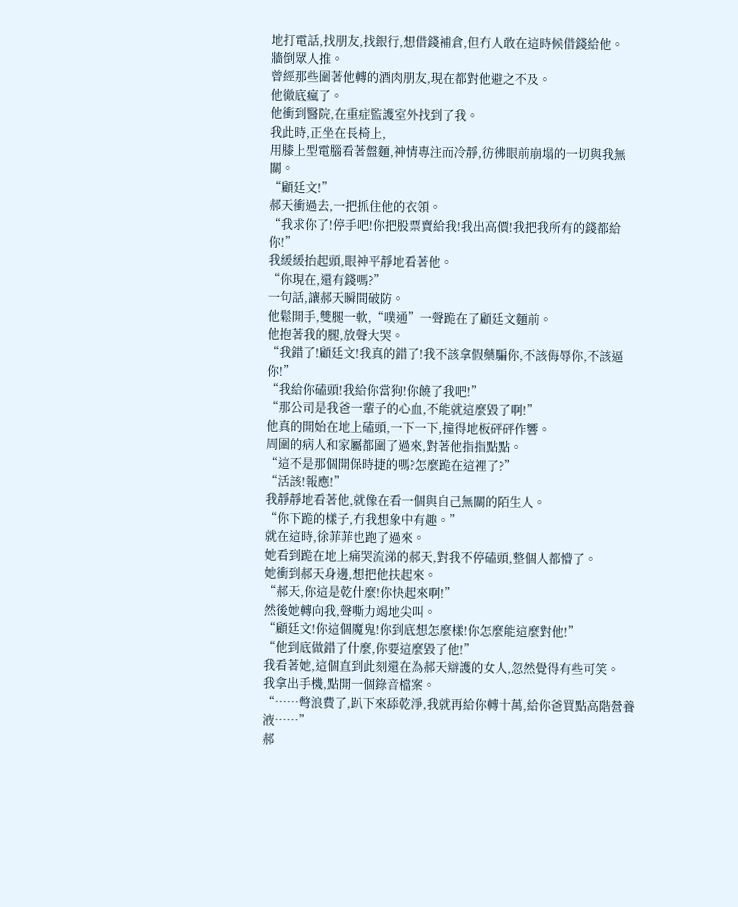地打電話,找朋友,找銀行,想借錢補倉,但冇人敢在這時候借錢給他。
牆倒眾人推。
曾經那些圍著他轉的酒肉朋友,現在都對他避之不及。
他徹底瘋了。
他衝到醫院,在重症監護室外找到了我。
我此時,正坐在長椅上,
用膝上型電腦看著盤麵,神情專注而冷靜,彷彿眼前崩塌的一切與我無關。
“顧廷文!”
郝天衝過去,一把抓住他的衣領。
“我求你了!停手吧!你把股票賣給我!我出高價!我把我所有的錢都給你!”
我緩緩抬起頭,眼神平靜地看著他。
“你現在,還有錢嗎?”
一句話,讓郝天瞬間破防。
他鬆開手,雙腿一軟,“噗通”一聲跪在了顧廷文麵前。
他抱著我的腿,放聲大哭。
“我錯了!顧廷文!我真的錯了!我不該拿假藥騙你,不該侮辱你,不該逼你!”
“我給你磕頭!我給你當狗!你饒了我吧!”
“那公司是我爸一輩子的心血,不能就這麼毀了啊!”
他真的開始在地上磕頭,一下一下,撞得地板砰砰作響。
周圍的病人和家屬都圍了過來,對著他指指點點。
“這不是那個開保時捷的嗎?怎麼跪在這裡了?”
“活該!報應!”
我靜靜地看著他,就像在看一個與自己無關的陌生人。
“你下跪的樣子,冇我想象中有趣。”
就在這時,徐菲菲也跑了過來。
她看到跪在地上痛哭流涕的郝天,對我不停磕頭,整個人都懵了。
她衝到郝天身邊,想把他扶起來。
“郝天,你這是乾什麼!你快起來啊!”
然後她轉向我,聲嘶力竭地尖叫。
“顧廷文!你這個魔鬼!你到底想怎麼樣!你怎麼能這麼對他!”
“他到底做錯了什麼,你要這麼毀了他!”
我看著她,這個直到此刻還在為郝天辯護的女人,忽然覺得有些可笑。
我拿出手機,點開一個錄音檔案。
“……彆浪費了,趴下來舔乾淨,我就再給你轉十萬,給你爸買點高階營養液……”
郝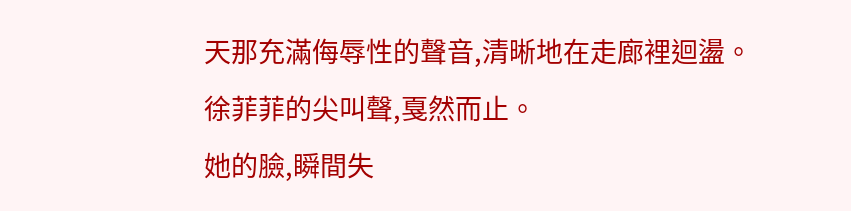天那充滿侮辱性的聲音,清晰地在走廊裡迴盪。
徐菲菲的尖叫聲,戛然而止。
她的臉,瞬間失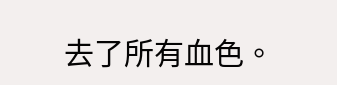去了所有血色。